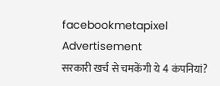facebookmetapixel
Advertisement
सरकारी खर्च से चमकेंगी ये 4 कंपनियां?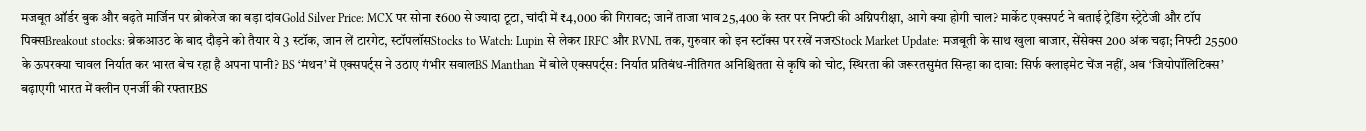मजबूत ऑर्डर बुक और बढ़ते मार्जिन पर ब्रोकरेज का बड़ा दांवGold Silver Price: MCX पर सोना ₹600 से ज्यादा टूटा, चांदी में ₹4,000 की गिरावट; जानें ताजा भाव25,400 के स्तर पर निफ्टी की अग्निपरीक्षा, आगे क्या होगी चाल? मार्केट एक्सपर्ट ने बताई ट्रेडिंग स्ट्रेटेजी और टॉप पिक्सBreakout stocks: ब्रेकआउट के बाद दौड़ने को तैयार ये 3 स्टॉक, जान लें टारगेट, स्टॉपलॉसStocks to Watch: Lupin से लेकर IRFC और RVNL तक, गुरुवार को इन स्टॉक्स पर रखें नजरStock Market Update: मजबूती के साथ खुला बाजार, सेंसेक्स 200 अंक चढ़ा; निफ्टी 25500 के ऊपरक्या चावल निर्यात कर भारत बेच रहा है अपना पानी? BS ‘मंथन’ में एक्सपर्ट्स ने उठाए गंभीर सवालBS Manthan में बोले एक्सपर्ट्स: निर्यात प्रतिबंध-नीतिगत अनिश्चितता से कृषि को चोट, स्थिरता की जरूरतसुमंत सिन्हा का दावा: सिर्फ क्लाइमेट चेंज नहीं, अब ‘जियोपॉलिटिक्स’ बढ़ाएगी भारत में क्लीन एनर्जी की रफ्तारBS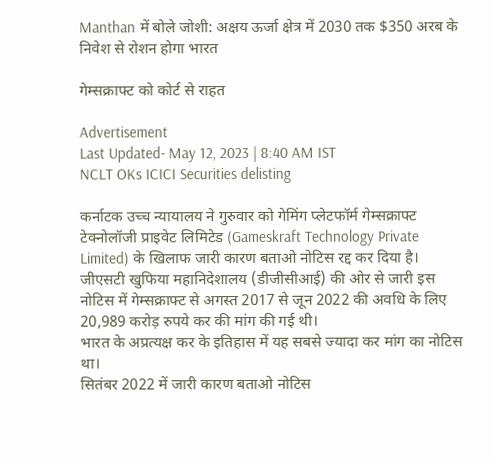Manthan में बोले जोशी: अक्षय ऊर्जा क्षेत्र में 2030 तक $350 अरब के निवेश से रोशन होगा भारत

गेम्सक्राफ्ट को कोर्ट से राहत

Advertisement
Last Updated- May 12, 2023 | 8:40 AM IST
NCLT OKs ICICI Securities delisting

कर्नाटक उच्च न्यायालय ने गुरुवार को गेमिंग प्लेटफॉर्म गेम्सक्राफ्ट टेक्नोलॉजी प्राइवेट लिमिटेड (Gameskraft Technology Private Limited) के खिलाफ जारी कारण बताओ नोटिस रद्द कर दिया है। जीएसटी खुफिया महानिदेशालय (डीजीसीआई) की ओर से जारी इस नोटिस में गेम्सक्राफ्ट से अगस्त 2017 से जून 2022 की अवधि के लिए 20,989 करोड़ रुपये कर की मांग की गई थी।
भारत के अप्रत्यक्ष कर के इतिहास में यह सबसे ज्यादा कर मांग का नोटिस था।
सितंबर 2022 में जारी कारण बताओ नोटिस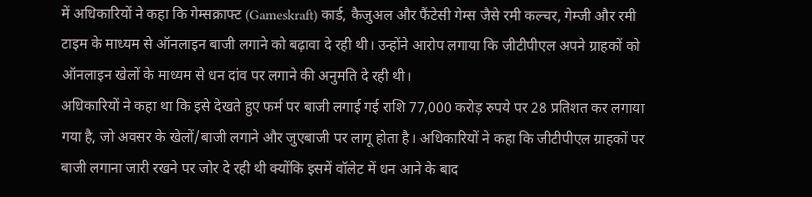में अधिकारियों ने कहा कि गेम्सक्राफ्ट (Gameskraft) कार्ड, कैजुअल और फैंटेसी गेम्स जैसे रमी कल्चर, गेम्जी और रमी टाइम के माध्यम से ऑनलाइन बाजी लगाने को बढ़ावा दे रही थी। उन्होंने आरोप लगाया कि जीटीपीएल अपने ग्राहकों को ऑनलाइन खेलों के माध्यम से धन दांव पर लगाने की अनुमति दे रही थी।
अधिकारियों ने कहा था कि इसे देखते हुए फर्म पर बाजी लगाई गई राशि 77,000 करोड़ रुपये पर 28 प्रतिशत कर लगाया गया है, जो अवसर के खेलों/बाजी लगाने और जुएबाजी पर लागू होता है। अधिकारियों ने कहा कि जीटीपीएल ग्राहकों पर बाजी लगाना जारी रखने पर जोर दे रही थी क्योंकि इसमें वॉलेट में धन आने के बाद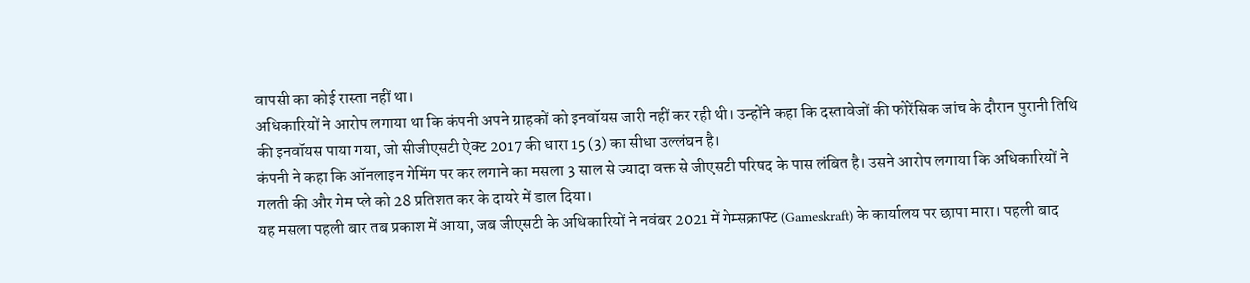वापसी का कोई रास्ता नहीं था।
अधिकारियों ने आरोप लगाया था कि कंपनी अपने ग्राहकों को इनवॉयस जारी नहीं कर रही थी। उन्होंने कहा कि दस्तावेजों की फोरेंसिक जांच के दौरान पुरानी तिथि की इनवॉयस पाया गया, जो सीजीएसटी ऐक्ट 2017 की धारा 15 (3) का सीधा उल्लंघन है।
कंपनी ने कहा कि ऑनलाइन गेमिंग पर कर लगाने का मसला 3 साल से ज्यादा वक्त से जीएसटी परिषद के पास लंबित है। उसने आरोप लगाया कि अधिकारियों ने गलती की और गेम प्ले को 28 प्रतिशत कर के दायरे में डाल दिया।
यह मसला पहली बार तब प्रकाश में आया, जब जीएसटी के अधिकारियों ने नवंबर 2021 में गेम्सक्राफ्ट (Gameskraft) के कार्यालय पर छापा मारा। पहली बाद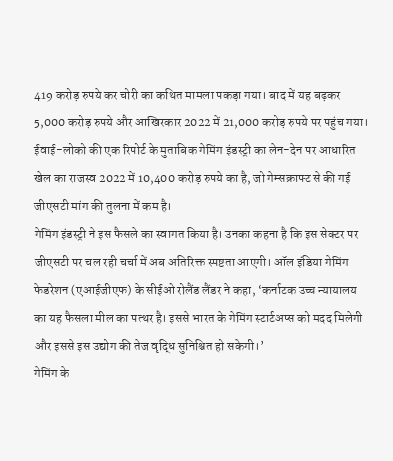419 करोड़ रुपये कर चोरी का कथित मामला पकड़ा गया। बाद में यह बढ़कर 5,000 करोड़ रुपये और आखिरकार 2022 में 21,000 करोड़ रुपये पर पहुंच गया।
ईवाई-लोको की एक रिपोर्ट के मुताबिक गेमिंग इंडस्ट्री का लेन-देन पर आधारित खेल का राजस्व 2022 में 10,400 करोड़ रुपये का है, जो गेम्सक्राफ्ट से की गई जीएसटी मांग की तुलना में कम है।
गेमिंग इंडस्ट्री ने इस फैसले का स्वागत किया है। उनका कहना है कि इस सेक्टर पर जीएसटी पर चल रही चर्चा में अब अतिरिक्त स्पष्टता आएगी। ऑल इंडिया गेमिंग फेडरेशन (एआईजीएफ) के सीईओ रोलैंड लैंडर ने कहा, ‘कर्नाटक उच्च न्यायालय का यह फैसला मील का पत्थर है। इससे भारत के गेमिंग स्टार्टअप्स को मदद मिलेगी और इससे इस उद्योग की तेज वृद्धि सुनिश्चित हो सकेगी।’
गेमिंग के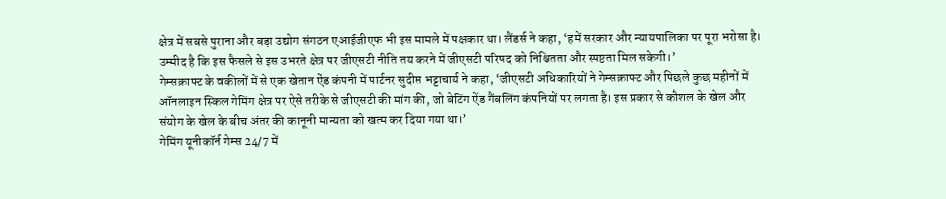क्षेत्र में सबसे पुराना और बड़ा उद्योग संगठन एआईजीएफ भी इस मामले में पक्षकार था। लैंडर्स ने कहा, ‘हमें सरकार और न्यायपालिका पर पूरा भरोसा है। उम्मीद है कि इस फैसले से इस उभरते क्षेत्र पर जीएसटी नीति तय करने में जीएसटी परिषद को निश्चितता और स्पष्टता मिल सकेगी।’
गेम्सक्राफ्ट के वकीलों में से एक खेतान ऐंड कंपनी में पार्टनर सुदीप्त भट्टाचार्य ने कहा, ‘जीएसटी अधिकारियों ने गेम्सक्राफ्ट और पिछले कुछ महीनों में ऑनलाइन स्किल गेमिंग क्षेत्र पर ऐसे तरीके से जीएसटी की मांग की, जो बेटिंग ऐंड गैंबलिंग कंपनियों पर लगता है। इस प्रकार से कौशल के खेल और संयोग के खेल के बीच अंतर की कानूनी मान्यता को खत्म कर दिया गया था।’
गेमिंग यूनीकॉर्न गेम्स 24/7 में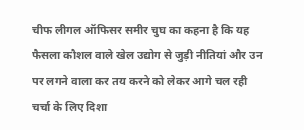चीफ लीगल ऑफिसर समीर चुघ का कहना है कि यह फैसला कौशल वाले खेल उद्योग से जुड़ी नीतियां और उन पर लगने वाला कर तय करने को लेकर आगे चल रही चर्चा के लिए दिशा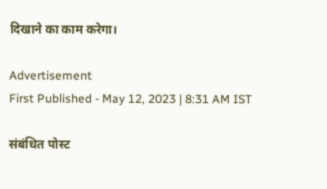दिखाने का काम करेगा।

Advertisement
First Published - May 12, 2023 | 8:31 AM IST

संबंधित पोस्ट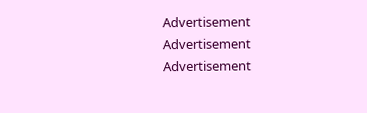Advertisement
Advertisement
Advertisement